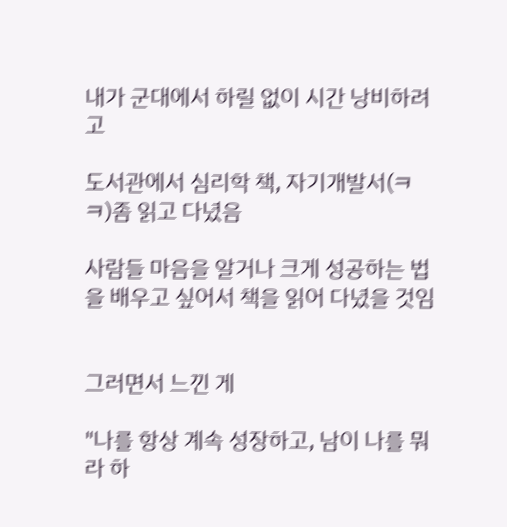내가 군대에서 하릴 없이 시간 낭비하려고

도서관에서 심리학 책, 자기개발서(ㅋㅋ)좀 읽고 다녔음

사람들 마음을 알거나 크게 성공하는 법을 배우고 싶어서 책을 읽어 다녔을 것임


그러면서 느낀 게

"나를 항상 계속 성장하고, 남이 나를 뭐라 하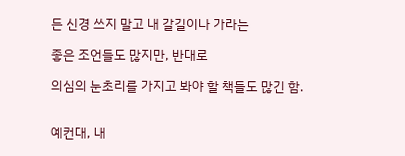든 신경 쓰지 말고 내 갈길이나 가라는

좋은 조언들도 많지만, 반대로

의심의 눈초리를 가지고 봐야 할 책들도 많긴 함.


예컨대, 내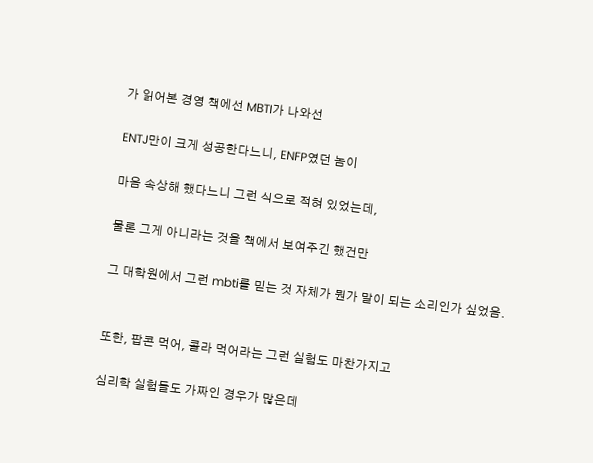가 읽어본 경영 책에선 MBTI가 나와선

ENTJ만이 크게 성공한다느니, ENFP였던 놈이

마음 속상해 했다느니 그런 식으로 적혀 있었는데,

물론 그게 아니라는 것을 책에서 보여주긴 했건만

그 대학원에서 그런 mbti를 믿는 것 자체가 뭔가 말이 되는 소리인가 싶었음.


또한, 팝콘 먹어, 콜라 먹어라는 그런 실험도 마찬가지고

심리학 실험들도 가짜인 경우가 많은데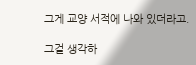그게 교양 서적에 나와 있더라고.

그걸 생각하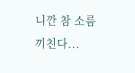니깐 참 소름 끼친다...